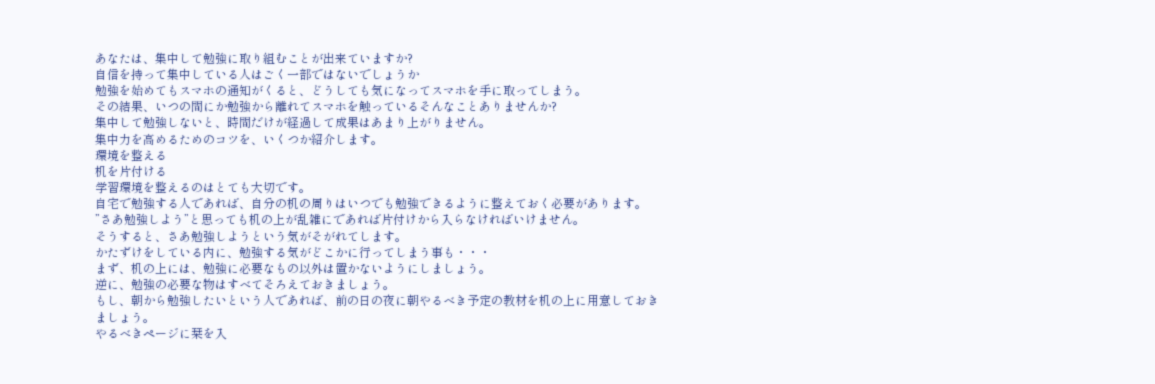あなたは、集中して勉強に取り組むことが出来ていますか?
自信を持って集中している人はごく一部ではないでしょうか
勉強を始めてもスマホの通知がくると、どうしても気になってスマホを手に取ってしまう。
その結果、いつの間にか勉強から離れてスマホを触っているそんなことありませんか?
集中して勉強しないと、時間だけが経過して成果はあまり上がりません。
集中力を高めるためのコツを、いくつか紹介します。
環境を整える
机を片付ける
学習環境を整えるのはとても大切です。
自宅で勉強する人であれば、自分の机の周りはいつでも勉強できるように整えておく必要があります。
”さあ勉強しよう”と思っても机の上が乱雑にであれば片付けから入らなければいけません。
そうすると、さあ勉強しようという気がそがれてします。
かたずけをしている内に、勉強する気がどこかに行ってしまう事も・・・
まず、机の上には、勉強に必要なもの以外は置かないようにしましょう。
逆に、勉強の必要な物はすべてそろえておきましょう。
もし、朝から勉強したいという人であれば、前の日の夜に朝やるべき予定の教材を机の上に用意しておきましょう。
やるべきページに栞を入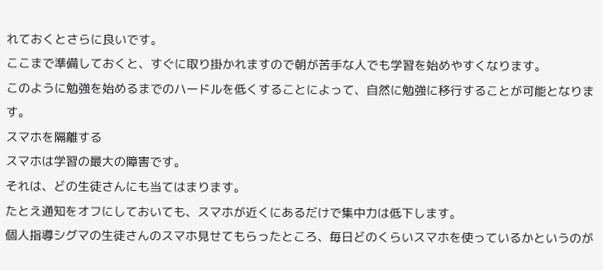れておくとさらに良いです。
ここまで準備しておくと、すぐに取り掛かれますので朝が苦手な人でも学習を始めやすくなります。
このように勉強を始めるまでのハードルを低くすることによって、自然に勉強に移行することが可能となります。
スマホを隔離する
スマホは学習の最大の障害です。
それは、どの生徒さんにも当てはまります。
たとえ通知をオフにしておいても、スマホが近くにあるだけで集中力は低下します。
個人指導シグマの生徒さんのスマホ見せてもらったところ、毎日どのくらいスマホを使っているかというのが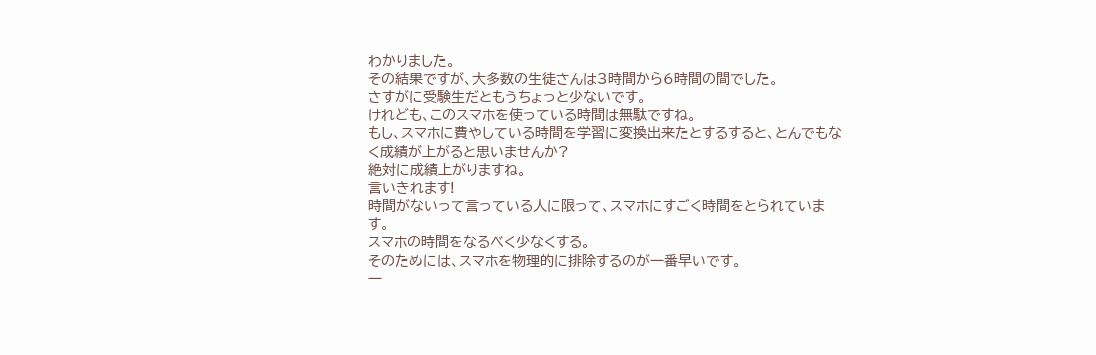わかりました。
その結果ですが、大多数の生徒さんは3時間から6時間の間でした。
さすがに受験生だともうちょっと少ないです。
けれども、このスマホを使っている時間は無駄ですね。
もし、スマホに費やしている時間を学習に変換出来たとするすると、とんでもなく成績が上がると思いませんか?
絶対に成績上がりますね。
言いきれます!
時間がないって言っている人に限って、スマホにすごく時間をとられています。
スマホの時間をなるべく少なくする。
そのためには、スマホを物理的に排除するのが一番早いです。
一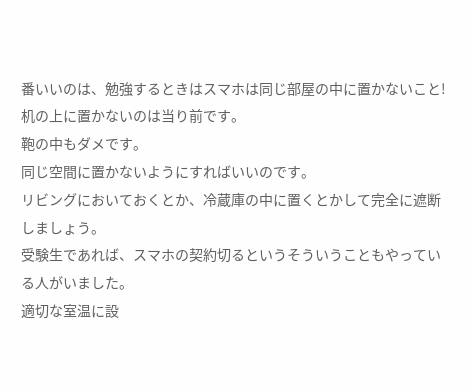番いいのは、勉強するときはスマホは同じ部屋の中に置かないこと!
机の上に置かないのは当り前です。
鞄の中もダメです。
同じ空間に置かないようにすればいいのです。
リビングにおいておくとか、冷蔵庫の中に置くとかして完全に遮断しましょう。
受験生であれば、スマホの契約切るというそういうこともやっている人がいました。
適切な室温に設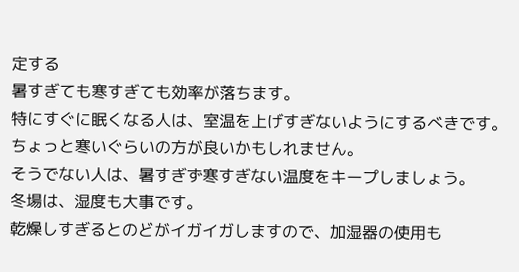定する
暑すぎても寒すぎても効率が落ちます。
特にすぐに眠くなる人は、室温を上げすぎないようにするべきです。
ちょっと寒いぐらいの方が良いかもしれません。
そうでない人は、暑すぎず寒すぎない温度をキープしましょう。
冬場は、湿度も大事です。
乾燥しすぎるとのどがイガイガしますので、加湿器の使用も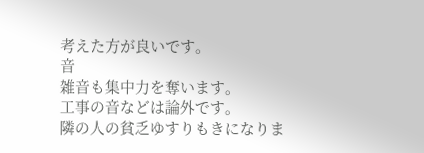考えた方が良いです。
音
雑音も集中力を奪います。
工事の音などは論外です。
隣の人の貧乏ゆすりもきになりま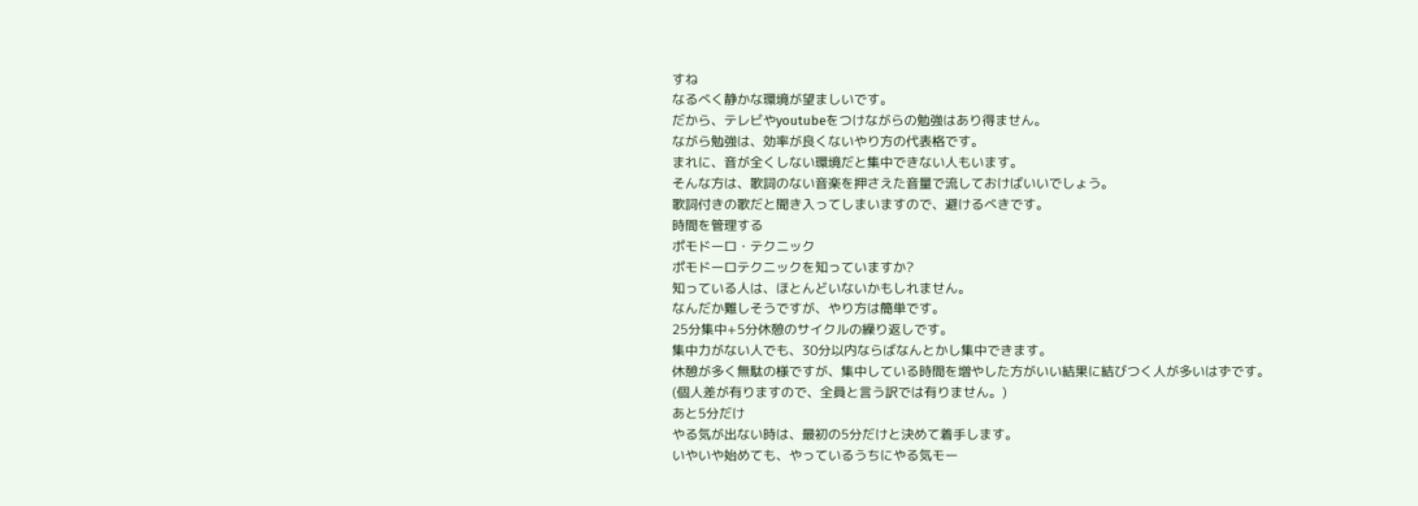すね
なるべく静かな環境が望ましいです。
だから、テレビやyoutubeをつけながらの勉強はあり得ません。
ながら勉強は、効率が良くないやり方の代表格です。
まれに、音が全くしない環境だと集中できない人もいます。
そんな方は、歌詞のない音楽を押さえた音量で流しておけばいいでしょう。
歌詞付きの歌だと聞き入ってしまいますので、避けるべきです。
時間を管理する
ポモドーロ・テクニック
ポモドーロテクニックを知っていますか?
知っている人は、ほとんどいないかもしれません。
なんだか難しそうですが、やり方は簡単です。
25分集中+5分休憩のサイクルの繰り返しです。
集中力がない人でも、30分以内ならばなんとかし集中できます。
休憩が多く無駄の様ですが、集中している時間を増やした方がいい結果に結びつく人が多いはずです。
(個人差が有りますので、全員と言う訳では有りません。)
あと5分だけ
やる気が出ない時は、最初の5分だけと決めて着手します。
いやいや始めても、やっているうちにやる気モー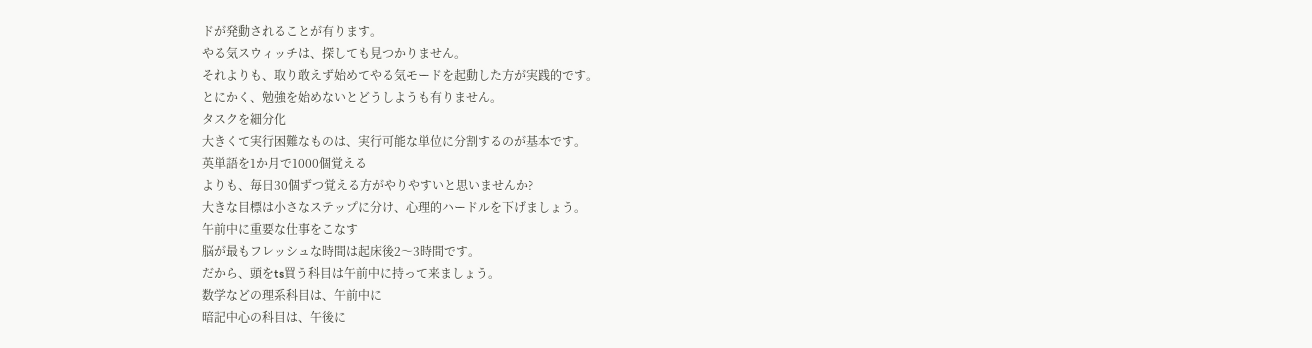ドが発動されることが有ります。
やる気スウィッチは、探しても見つかりません。
それよりも、取り敢えず始めてやる気モードを起動した方が実践的です。
とにかく、勉強を始めないとどうしようも有りません。
タスクを細分化
大きくて実行困難なものは、実行可能な単位に分割するのが基本です。
英単語を1か月で1000個覚える
よりも、毎日30個ずつ覚える方がやりやすいと思いませんか?
大きな目標は小さなステップに分け、心理的ハードルを下げましょう。
午前中に重要な仕事をこなす
脳が最もフレッシュな時間は起床後2〜3時間です。
だから、頭をts買う科目は午前中に持って来ましょう。
数学などの理系科目は、午前中に
暗記中心の科目は、午後に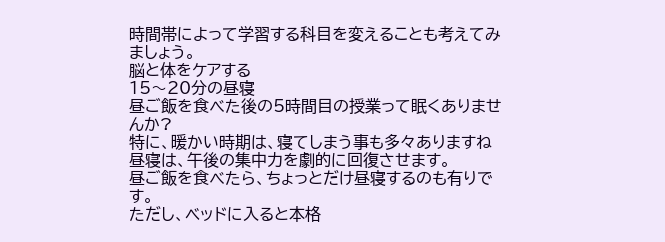時間帯によって学習する科目を変えることも考えてみましょう。
脳と体をケアする
15〜20分の昼寝
昼ご飯を食べた後の5時間目の授業って眠くありませんか?
特に、暖かい時期は、寝てしまう事も多々ありますね
昼寝は、午後の集中力を劇的に回復させます。
昼ご飯を食べたら、ちょっとだけ昼寝するのも有りです。
ただし、ベッドに入ると本格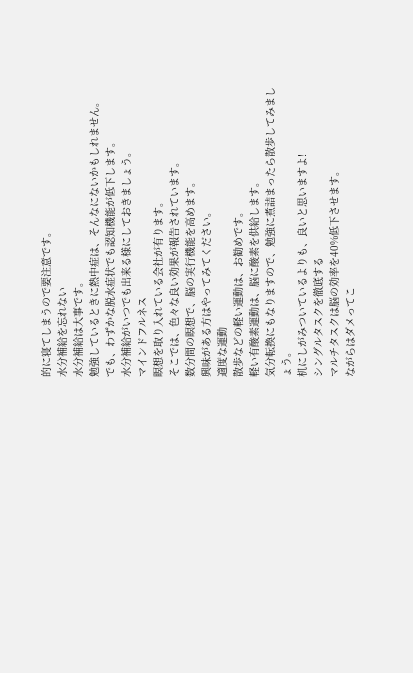的に寝てしまうので要注意です。
水分補給を忘れない
水分補給は大事です。
勉強しているときに熱中症は、そんなにないかもしれません。
でも、わずかな脱水症状でも認知機能が低下します。
水分補給がいつでも出来る様にしておきましょう。
マインドフルネス
瞑想を取り入れている会社が有ります。
そこでは、色々な良い効果が報告されています。
数分間の瞑想で、脳の実行機能を高めます。
興味がある方はやってみてください。
適度な運動
散歩などの軽い運動は、お勧めです。
軽い有酸素運動は、脳に酸素を供給します。
気分転換にもなりますので、勉強に煮詰まったら散歩してみましょう。
机にしがみついているよりも、良いと思いますよ!
シングルタスクを徹底する
マルチタスクは脳の効率を40%低下させます。
ながらはダメってこ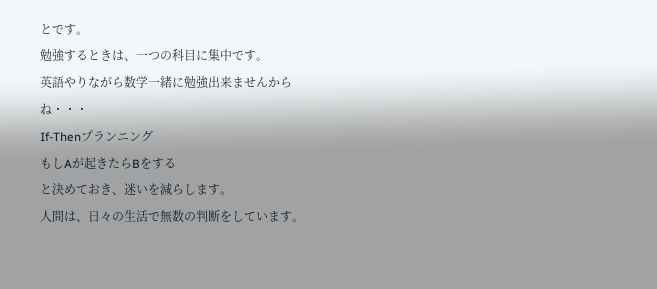とです。
勉強するときは、一つの科目に集中です。
英語やりながら数学一緒に勉強出来ませんからね・・・
If-Thenプランニング
もしAが起きたらBをする
と決めておき、迷いを減らします。
人間は、日々の生活で無数の判断をしています。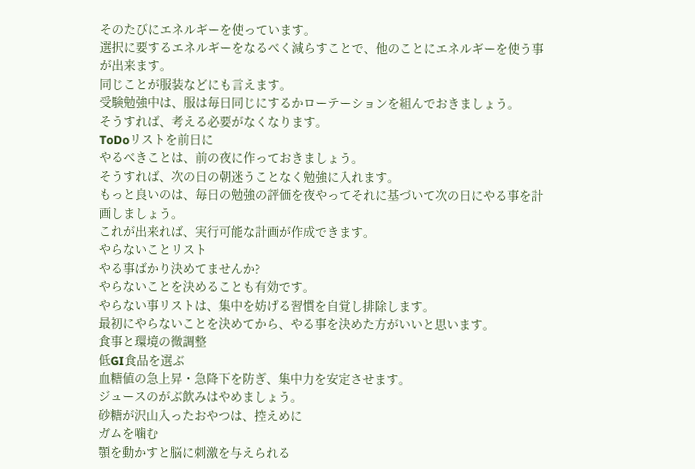そのたびにエネルギーを使っています。
選択に要するエネルギーをなるべく減らすことで、他のことにエネルギーを使う事が出来ます。
同じことが服装などにも言えます。
受験勉強中は、服は毎日同じにするかローテーションを組んでおきましょう。
そうすれば、考える必要がなくなります。
ToDoリストを前日に
やるべきことは、前の夜に作っておきましょう。
そうすれば、次の日の朝迷うことなく勉強に入れます。
もっと良いのは、毎日の勉強の評価を夜やってそれに基づいて次の日にやる事を計画しましょう。
これが出来れば、実行可能な計画が作成できます。
やらないことリスト
やる事ばかり決めてませんか?
やらないことを決めることも有効です。
やらない事リストは、集中を妨げる習慣を自覚し排除します。
最初にやらないことを決めてから、やる事を決めた方がいいと思います。
食事と環境の微調整
低GI食品を選ぶ
血糖値の急上昇・急降下を防ぎ、集中力を安定させます。
ジュースのがぶ飲みはやめましょう。
砂糖が沢山入ったおやつは、控えめに
ガムを噛む
顎を動かすと脳に刺激を与えられる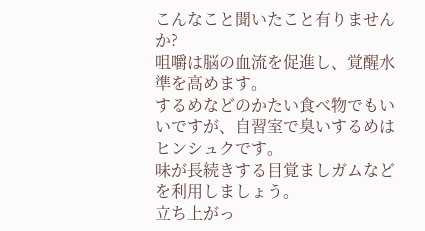こんなこと聞いたこと有りませんか?
咀嚼は脳の血流を促進し、覚醒水準を高めます。
するめなどのかたい食べ物でもいいですが、自習室で臭いするめはヒンシュクです。
味が長続きする目覚ましガムなどを利用しましょう。
立ち上がっ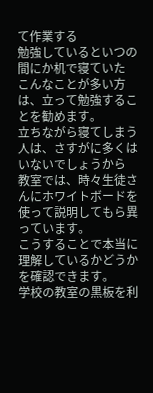て作業する
勉強しているといつの間にか机で寝ていた
こんなことが多い方は、立って勉強することを勧めます。
立ちながら寝てしまう人は、さすがに多くはいないでしょうから
教室では、時々生徒さんにホワイトボードを使って説明してもら異っています。
こうすることで本当に理解しているかどうかを確認できます。
学校の教室の黒板を利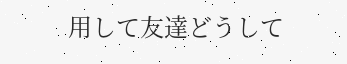用して友達どうして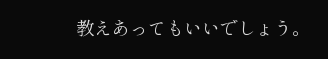教えあってもいいでしょう。